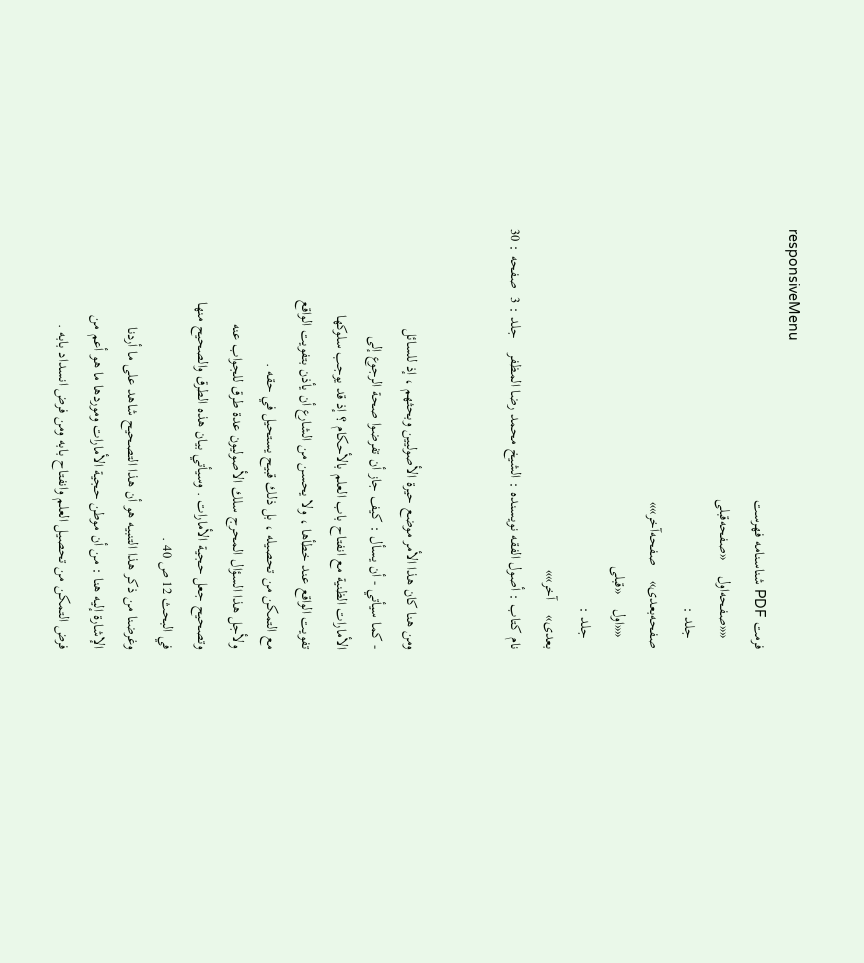responsiveMenu
فرمت PDF شناسنامه فهرست
   ««صفحه‌اول    «صفحه‌قبلی
   جلد :
صفحه‌بعدی»    صفحه‌آخر»»
   ««اول    «قبلی
   جلد :
بعدی»    آخر»»
نام کتاب : أصول الفقه نویسنده : الشيخ محمد رضا المظفر    جلد : 3  صفحه : 30


ومن هنا كان هذا الأمر موضع حيرة الأصوليين وبحثهم ، إذ للسائل
- كما سيأتي - أن يسأل : كيف جاز أن تفرضوا صحة الرجوع إلى
الأمارات الظنية مع انفتاح باب العلم بالأحكام ؟ إذ قد يوجب سلوكها
تفويت الواقع عند خطأها ، ولا يحسن من الشارع أن يأذن بتفويت الواقع
مع التمكن من تحصيله ، بل ذلك قبيح يستحيل في حقه .
ولأجل هذا السؤال المحرج سلك الأصوليون عدة طرق للجواب عنه
وتصحيح جعل حجية الأمارات . وسيأتي بيان هذه الطرق والصحيح منها
في البحث 12 ص 40 .
وغرضنا من ذكر هذا التنبيه هو أن هذا التصحيح شاهد على ما أردنا
الإشارة إليه هنا : من أن موطن حجية الأمارات وموردها ما هو أعم من
فرض التمكن من تحصيل العلم وانفتاح بابه ومن فرض انسداد بابه .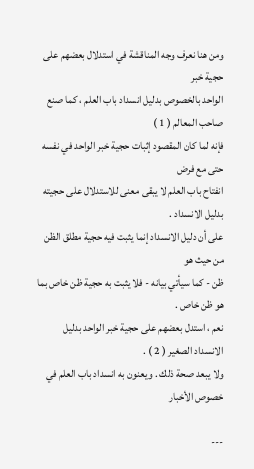ومن هنا نعرف وجه المناقشة في استدلال بعضهم على حجية خبر
الواحد بالخصوص بدليل انسداد باب العلم ، كما صنع صاحب المعالم ( 1 )
فإنه لما كان المقصود إثبات حجية خبر الواحد في نفسه حتى مع فرض
انفتاح باب العلم لا يبقى معنى للاستدلال على حجيته بدليل الانسداد .
على أن دليل الانسداد إنما يثبت فيه حجية مطلق الظن من حيث هو
ظن - كما سيأتي بيانه - فلا يثبت به حجية ظن خاص بما هو ظن خاص .
نعم ، استدل بعضهم على حجية خبر الواحد بدليل الانسداد الصغير ( 2 ) .
ولا يبعد صحة ذلك . ويعنون به انسداد باب العلم في خصوص الأخبار

---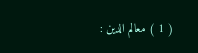( 1 ) معالم الدين :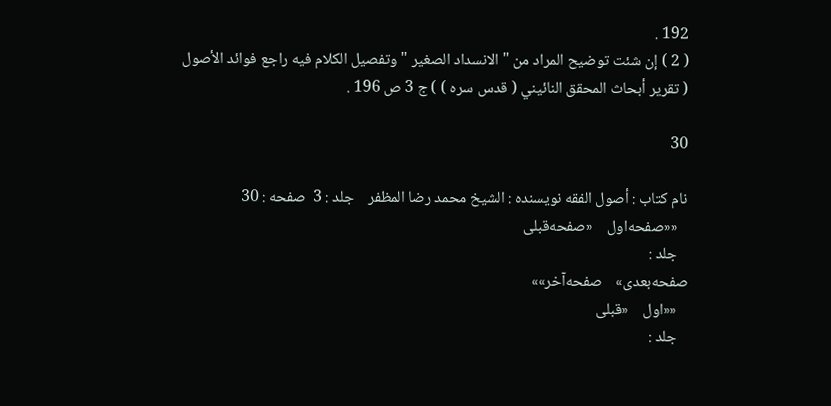192 .
( 2 ) إن شئت توضيح المراد من " الانسداد الصغير " وتفصيل الكلام فيه راجع فوائد الأصول
( تقرير أبحاث المحقق النائيني ( قدس سره ) ) ج 3 ص 196 .

30

نام کتاب : أصول الفقه نویسنده : الشيخ محمد رضا المظفر    جلد : 3  صفحه : 30
   ««صفحه‌اول    «صفحه‌قبلی
   جلد :
صفحه‌بعدی»    صفحه‌آخر»»
   ««اول    «قبلی
   جلد :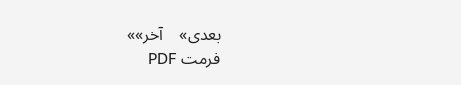بعدی»    آخر»»
فرمت PDF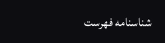شناسنامه فهرست